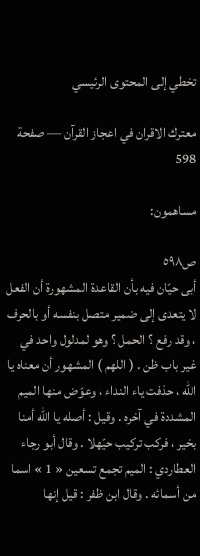تخطي إلى المحتوى الرئيسي

معترك الاقران في اعجاز القرآن — صفحة 598

مساهمون:

ص٥٩٨
أبى حيّان فيه بأن القاعدة المشهورة أن الفعل لا يتعدى إلى ضمير متصل بنفسه أو بالحرف ، وقد رفع ؟ الحمل ؟ وهو لمدلول واحد في غير باب ظن . ( اللهم ) المشهور أن معناه يا اللّه ، حذفت ياء النداء ، وعوّض منها الميم المشددة في آخره . وقيل : أصله يا اللّه أمنا بخير ، فركب تركيب حيّهلا . وقال أبو رجاء العطاردي : الميم تجمع تسعين « 1 » اسما من أسمائه . وقال ابن ظفر : قيل إنها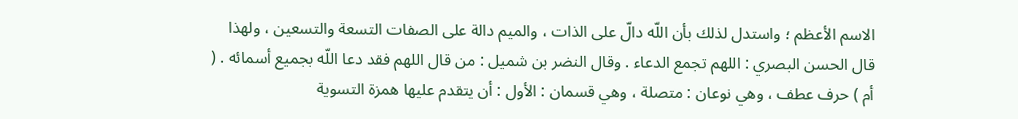الاسم الأعظم ؛ واستدل لذلك بأن اللّه دالّ على الذات ، والميم دالة على الصفات التسعة والتسعين ، ولهذا قال الحسن البصري : اللهم تجمع الدعاء . وقال النضر بن شميل : من قال اللهم فقد دعا اللّه بجميع أسمائه . ( أم ) حرف عطف ، وهي نوعان : متصلة ، وهي قسمان : الأول : أن يتقدم عليها همزة التسوية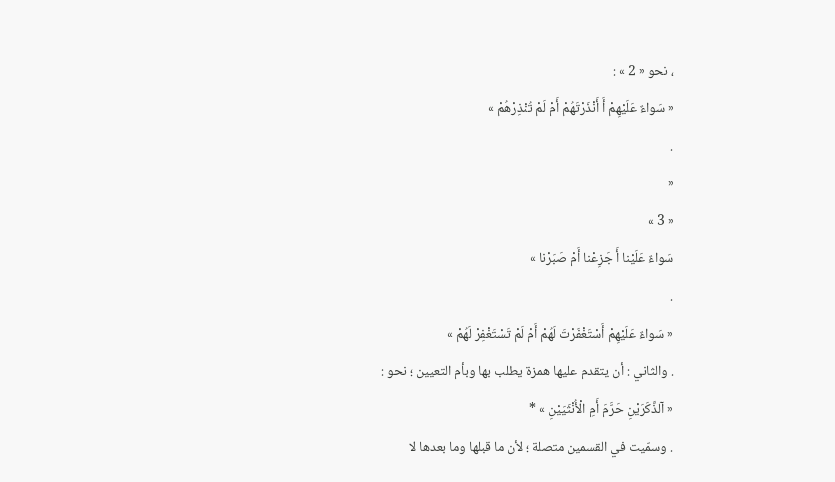، نحو « 2 » :
« سَواءٌ عَلَيْهِمْ أَ أَنْذَرْتَهُمْ أَمْ لَمْ تُنْذِرْهُمْ »
.
«
« 3 »
سَواءٌ عَلَيْنا أَ جَزِعْنا أَمْ صَبَرْنا »
.
« سَواءٌ عَلَيْهِمْ أَسْتَغْفَرْتَ لَهُمْ أَمْ لَمْ تَسْتَغْفِرْ لَهُمْ »
. والثاني : أن يتقدم عليها همزة يطلب بها وبأم التعيين ؛ نحو :
« آلذَّكَرَيْنِ حَرَّمَ أَمِ الْأُنْثَيَيْنِ » *
. وسمّيت في القسمين متصلة ؛ لأن ما قبلها وما بعدها لا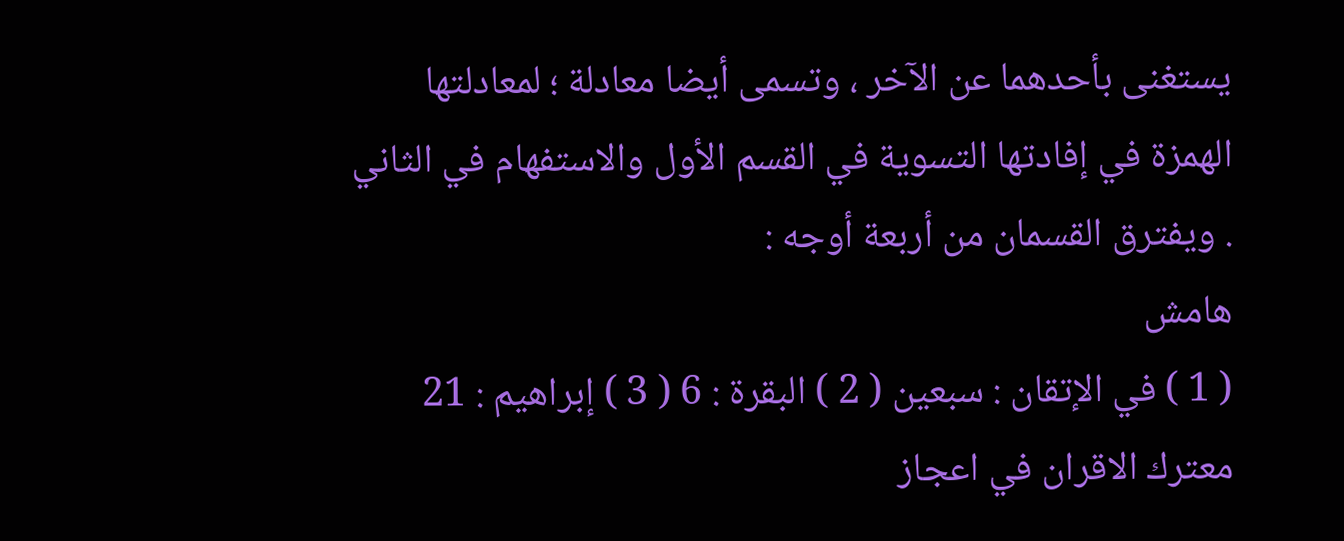يستغنى بأحدهما عن الآخر ، وتسمى أيضا معادلة ؛ لمعادلتها الهمزة في إفادتها التسوية في القسم الأول والاستفهام في الثاني . ويفترق القسمان من أربعة أوجه :
هامش
( 1 ) في الإتقان : سبعين ( 2 ) البقرة : 6 ( 3 ) إبراهيم : 21
معترك الاقران في اعجاز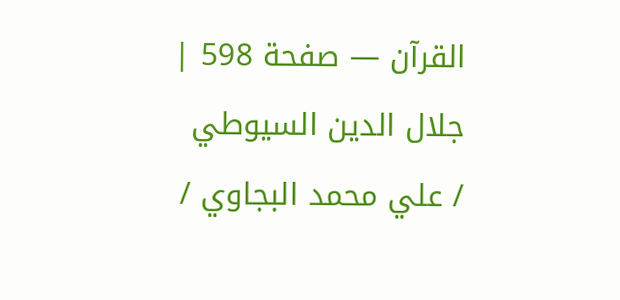القرآن — صفحة 598 | جلال الدين السيوطي / علي محمد البجاوي /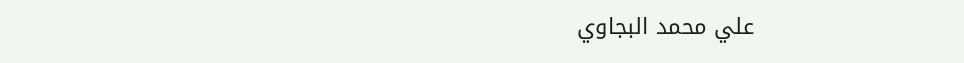علي محمد البجاوي